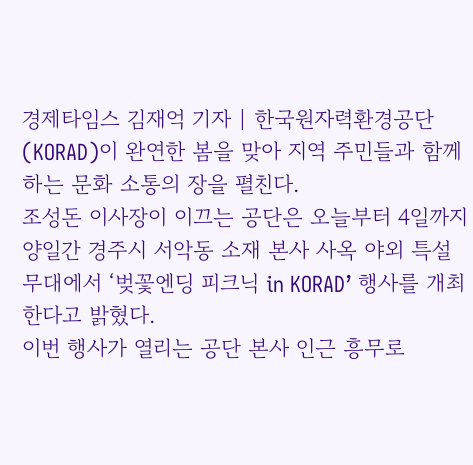경제타임스 김재억 기자 | 한국원자력환경공단(KORAD)이 완연한 봄을 맞아 지역 주민들과 함께하는 문화 소통의 장을 펼친다.
조성돈 이사장이 이끄는 공단은 오늘부터 4일까지 양일간 경주시 서악동 소재 본사 사옥 야외 특설무대에서 ‘벚꽃엔딩 피크닉 in KORAD’ 행사를 개최한다고 밝혔다.
이번 행사가 열리는 공단 본사 인근 흥무로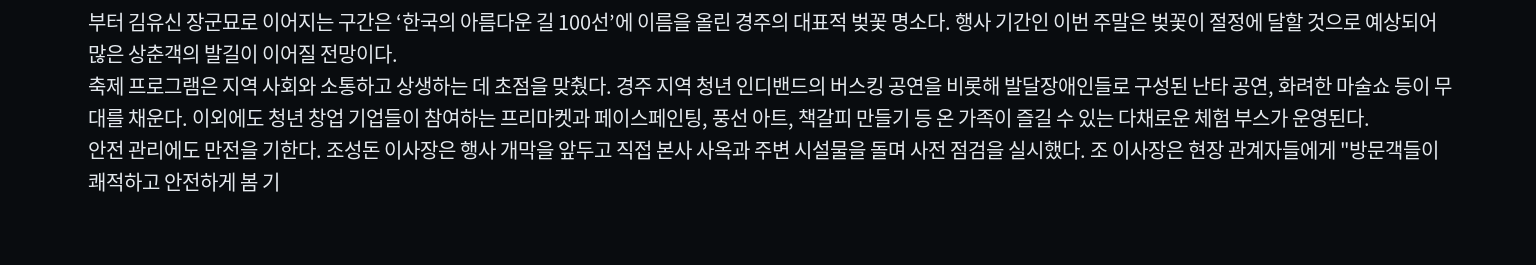부터 김유신 장군묘로 이어지는 구간은 ‘한국의 아름다운 길 100선’에 이름을 올린 경주의 대표적 벚꽃 명소다. 행사 기간인 이번 주말은 벚꽃이 절정에 달할 것으로 예상되어 많은 상춘객의 발길이 이어질 전망이다.
축제 프로그램은 지역 사회와 소통하고 상생하는 데 초점을 맞췄다. 경주 지역 청년 인디밴드의 버스킹 공연을 비롯해 발달장애인들로 구성된 난타 공연, 화려한 마술쇼 등이 무대를 채운다. 이외에도 청년 창업 기업들이 참여하는 프리마켓과 페이스페인팅, 풍선 아트, 책갈피 만들기 등 온 가족이 즐길 수 있는 다채로운 체험 부스가 운영된다.
안전 관리에도 만전을 기한다. 조성돈 이사장은 행사 개막을 앞두고 직접 본사 사옥과 주변 시설물을 돌며 사전 점검을 실시했다. 조 이사장은 현장 관계자들에게 "방문객들이 쾌적하고 안전하게 봄 기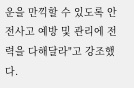운을 만끽할 수 있도록 안전사고 예방 및 관리에 전력을 다해달라"고 강조했다.